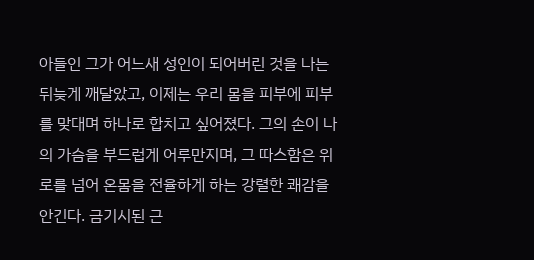아들인 그가 어느새 성인이 되어버린 것을 나는 뒤늦게 깨달았고, 이제는 우리 몸을 피부에 피부를 맞대며 하나로 합치고 싶어졌다. 그의 손이 나의 가슴을 부드럽게 어루만지며, 그 따스함은 위로를 넘어 온몸을 전율하게 하는 강렬한 쾌감을 안긴다. 금기시된 근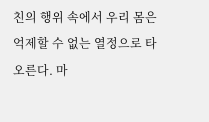친의 행위 속에서 우리 몸은 억제할 수 없는 열정으로 타오른다. 마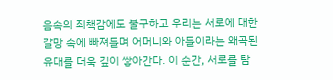음속의 죄책감에도 불구하고 우리는 서로에 대한 갈망 속에 빠져들며 어머니와 아들이라는 왜곡된 유대를 더욱 깊이 쌓아간다. 이 순간, 서로를 탐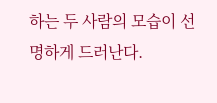하는 두 사람의 모습이 선명하게 드러난다.